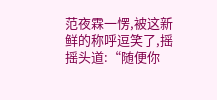范夜霖一愣,被这新鲜的称呼逗笑了,摇摇头道:“随便你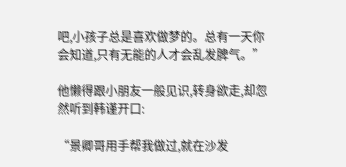吧,小孩子总是喜欢做梦的。总有一天你会知道,只有无能的人才会乱发脾气。”

他懒得跟小朋友一般见识,转身欲走,却忽然听到韩谨开口:

“景卿哥用手帮我做过,就在沙发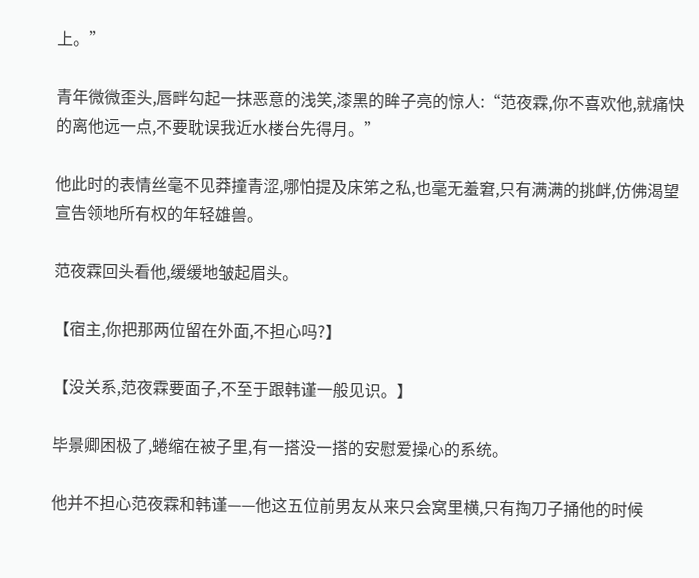上。”

青年微微歪头,唇畔勾起一抹恶意的浅笑,漆黑的眸子亮的惊人:“范夜霖,你不喜欢他,就痛快的离他远一点,不要耽误我近水楼台先得月。”

他此时的表情丝毫不见莽撞青涩,哪怕提及床笫之私,也毫无羞窘,只有满满的挑衅,仿佛渴望宣告领地所有权的年轻雄兽。

范夜霖回头看他,缓缓地皱起眉头。

【宿主,你把那两位留在外面,不担心吗?】

【没关系,范夜霖要面子,不至于跟韩谨一般见识。】

毕景卿困极了,蜷缩在被子里,有一搭没一搭的安慰爱操心的系统。

他并不担心范夜霖和韩谨——他这五位前男友从来只会窝里横,只有掏刀子捅他的时候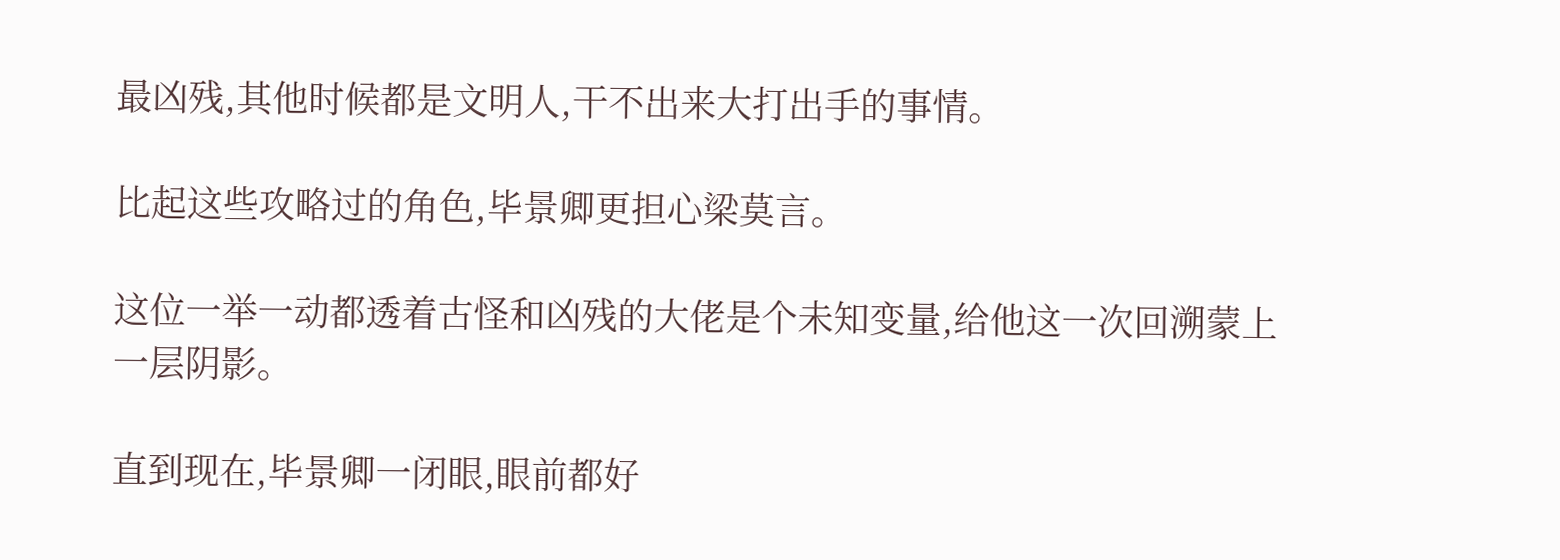最凶残,其他时候都是文明人,干不出来大打出手的事情。

比起这些攻略过的角色,毕景卿更担心梁莫言。

这位一举一动都透着古怪和凶残的大佬是个未知变量,给他这一次回溯蒙上一层阴影。

直到现在,毕景卿一闭眼,眼前都好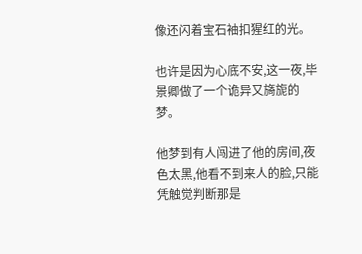像还闪着宝石袖扣猩红的光。

也许是因为心底不安,这一夜,毕景卿做了一个诡异又旖旎的梦。

他梦到有人闯进了他的房间,夜色太黑,他看不到来人的脸,只能凭触觉判断那是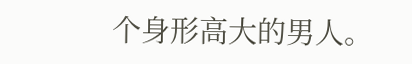个身形高大的男人。